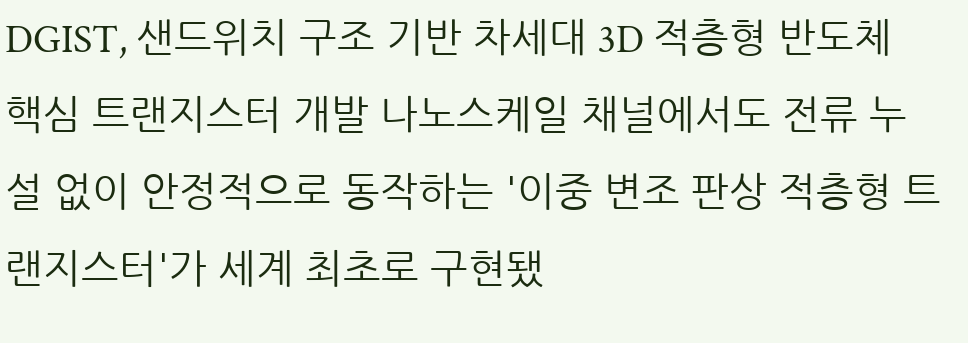DGIST, 샌드위치 구조 기반 차세대 3D 적층형 반도체 핵심 트랜지스터 개발 나노스케일 채널에서도 전류 누설 없이 안정적으로 동작하는 '이중 변조 판상 적층형 트랜지스터'가 세계 최초로 구현됐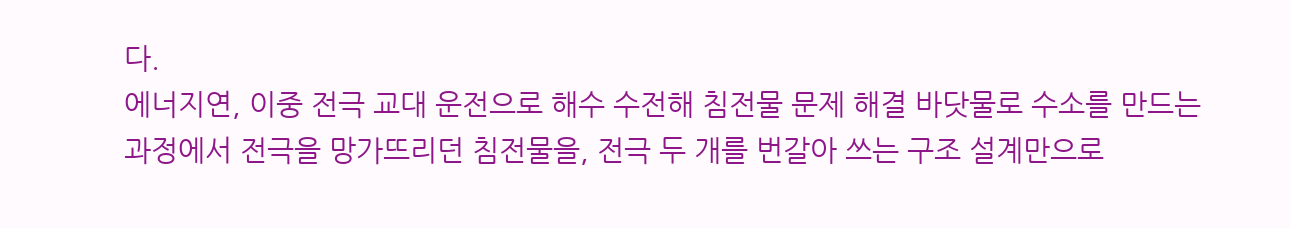다.
에너지연, 이중 전극 교대 운전으로 해수 수전해 침전물 문제 해결 바닷물로 수소를 만드는 과정에서 전극을 망가뜨리던 침전물을, 전극 두 개를 번갈아 쓰는 구조 설계만으로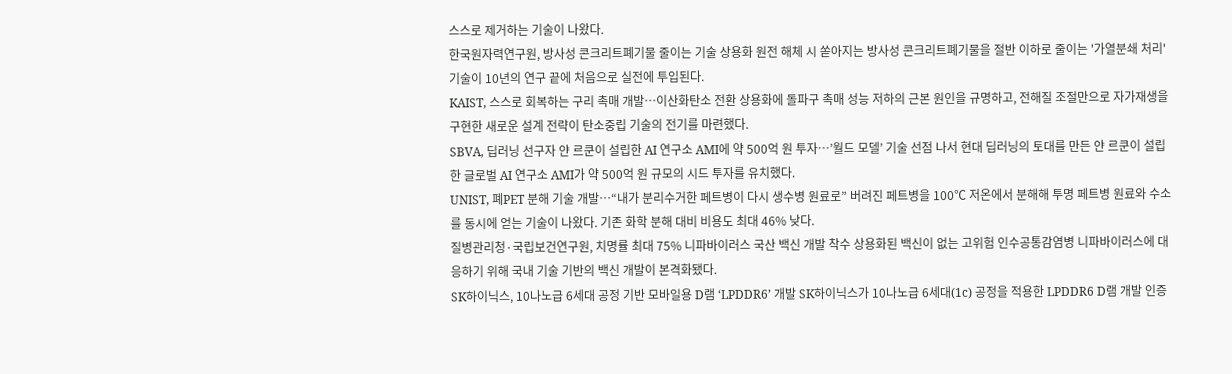스스로 제거하는 기술이 나왔다.
한국원자력연구원, 방사성 콘크리트폐기물 줄이는 기술 상용화 원전 해체 시 쏟아지는 방사성 콘크리트폐기물을 절반 이하로 줄이는 '가열분쇄 처리' 기술이 10년의 연구 끝에 처음으로 실전에 투입된다.
KAIST, 스스로 회복하는 구리 촉매 개발…이산화탄소 전환 상용화에 돌파구 촉매 성능 저하의 근본 원인을 규명하고, 전해질 조절만으로 자가재생을 구현한 새로운 설계 전략이 탄소중립 기술의 전기를 마련했다.
SBVA, 딥러닝 선구자 얀 르쿤이 설립한 AI 연구소 AMI에 약 500억 원 투자…’월드 모델’ 기술 선점 나서 현대 딥러닝의 토대를 만든 얀 르쿤이 설립한 글로벌 AI 연구소 AMI가 약 500억 원 규모의 시드 투자를 유치했다.
UNIST, 폐PET 분해 기술 개발…“내가 분리수거한 페트병이 다시 생수병 원료로” 버려진 페트병을 100℃ 저온에서 분해해 투명 페트병 원료와 수소를 동시에 얻는 기술이 나왔다. 기존 화학 분해 대비 비용도 최대 46% 낮다.
질병관리청·국립보건연구원, 치명률 최대 75% 니파바이러스 국산 백신 개발 착수 상용화된 백신이 없는 고위험 인수공통감염병 니파바이러스에 대응하기 위해 국내 기술 기반의 백신 개발이 본격화됐다.
SK하이닉스, 10나노급 6세대 공정 기반 모바일용 D램 ‘LPDDR6’ 개발 SK하이닉스가 10나노급 6세대(1c) 공정을 적용한 LPDDR6 D램 개발 인증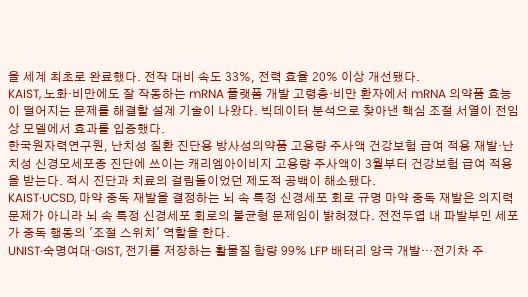을 세계 최초로 완료했다. 전작 대비 속도 33%, 전력 효율 20% 이상 개선됐다.
KAIST, 노화·비만에도 잘 작동하는 mRNA 플랫폼 개발 고령층·비만 환자에서 mRNA 의약품 효능이 떨어지는 문제를 해결할 설계 기술이 나왔다. 빅데이터 분석으로 찾아낸 핵심 조절 서열이 전임상 모델에서 효과를 입증했다.
한국원자력연구원, 난치성 질환 진단용 방사성의약품 고용량 주사액 건강보험 급여 적용 재발·난치성 신경모세포종 진단에 쓰이는 캐리엠아이비지 고용량 주사액이 3월부터 건강보험 급여 적용을 받는다. 적시 진단과 치료의 걸림돌이었던 제도적 공백이 해소됐다.
KAIST·UCSD, 마약 중독 재발을 결정하는 뇌 속 특정 신경세포 회로 규명 마약 중독 재발은 의지력 문제가 아니라 뇌 속 특정 신경세포 회로의 불균형 문제임이 밝혀졌다. 전전두엽 내 파발부민 세포가 중독 행동의 '조절 스위치' 역할을 한다.
UNIST·숙명여대·GIST, 전기를 저장하는 활물질 함량 99% LFP 배터리 양극 개발…전기차 주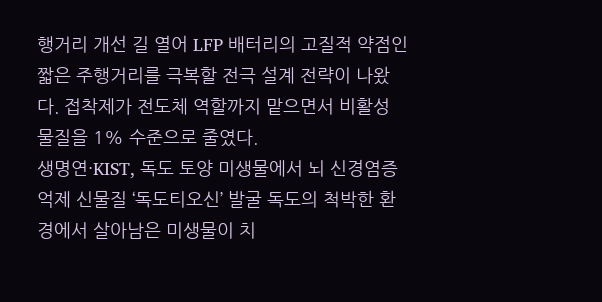행거리 개선 길 열어 LFP 배터리의 고질적 약점인 짧은 주행거리를 극복할 전극 설계 전략이 나왔다. 접착제가 전도체 역할까지 맡으면서 비활성 물질을 1% 수준으로 줄였다.
생명연·KIST, 독도 토양 미생물에서 뇌 신경염증 억제 신물질 ‘독도티오신’ 발굴 독도의 척박한 환경에서 살아남은 미생물이 치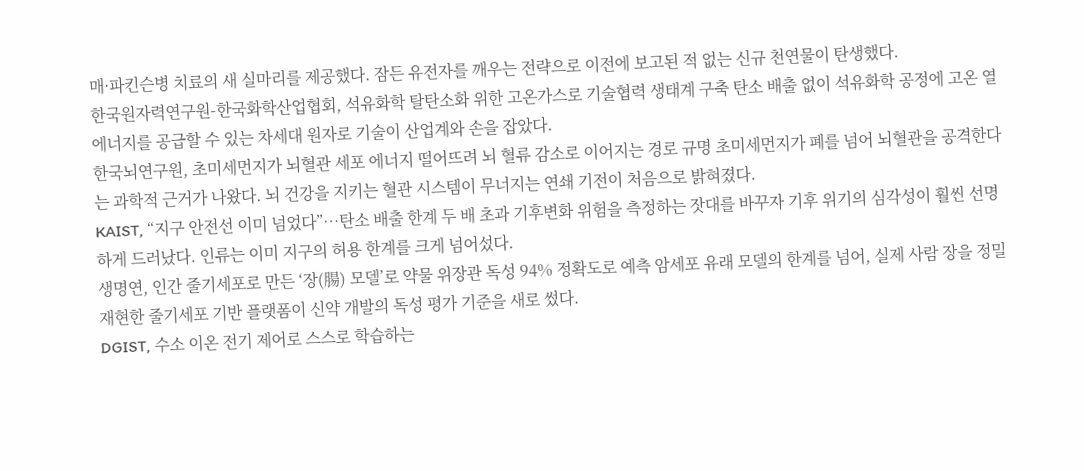매·파킨슨병 치료의 새 실마리를 제공했다. 잠든 유전자를 깨우는 전략으로 이전에 보고된 적 없는 신규 천연물이 탄생했다.
한국원자력연구원-한국화학산업협회, 석유화학 탈탄소화 위한 고온가스로 기술협력 생태계 구축 탄소 배출 없이 석유화학 공정에 고온 열에너지를 공급할 수 있는 차세대 원자로 기술이 산업계와 손을 잡았다.
한국뇌연구원, 초미세먼지가 뇌혈관 세포 에너지 떨어뜨려 뇌 혈류 감소로 이어지는 경로 규명 초미세먼지가 폐를 넘어 뇌혈관을 공격한다는 과학적 근거가 나왔다. 뇌 건강을 지키는 혈관 시스템이 무너지는 연쇄 기전이 처음으로 밝혀졌다.
KAIST, “지구 안전선 이미 넘었다”…탄소 배출 한계 두 배 초과 기후변화 위험을 측정하는 잣대를 바꾸자 기후 위기의 심각성이 훨씬 선명하게 드러났다. 인류는 이미 지구의 허용 한계를 크게 넘어섰다.
생명연, 인간 줄기세포로 만든 ‘장(腸) 모델’로 약물 위장관 독성 94% 정확도로 예측 암세포 유래 모델의 한계를 넘어, 실제 사람 장을 정밀 재현한 줄기세포 기반 플랫폼이 신약 개발의 독성 평가 기준을 새로 썼다.
DGIST, 수소 이온 전기 제어로 스스로 학습하는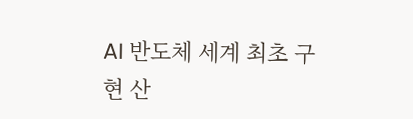AI 반도체 세계 최초 구현 산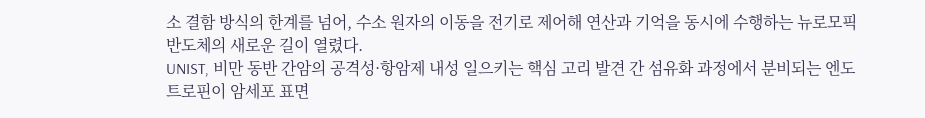소 결함 방식의 한계를 넘어, 수소 원자의 이동을 전기로 제어해 연산과 기억을 동시에 수행하는 뉴로모픽 반도체의 새로운 길이 열렸다.
UNIST, 비만 동반 간암의 공격성·항암제 내성 일으키는 핵심 고리 발견 간 섬유화 과정에서 분비되는 엔도트로핀이 암세포 표면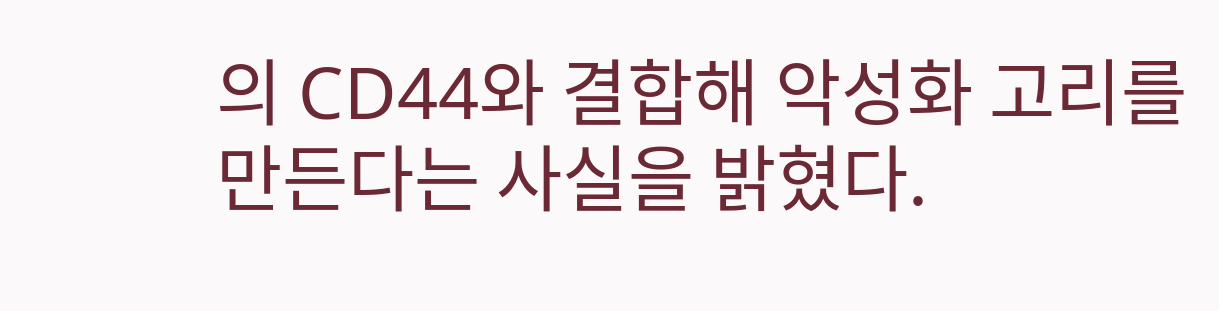의 CD44와 결합해 악성화 고리를 만든다는 사실을 밝혔다.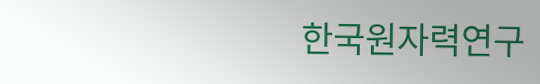한국원자력연구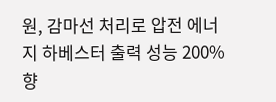원, 감마선 처리로 압전 에너지 하베스터 출력 성능 200% 향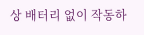상 배터리 없이 작동하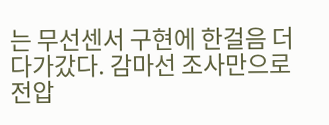는 무선센서 구현에 한걸음 더 다가갔다. 감마선 조사만으로 전압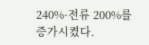240%·전류 200%를 증가시켰다.